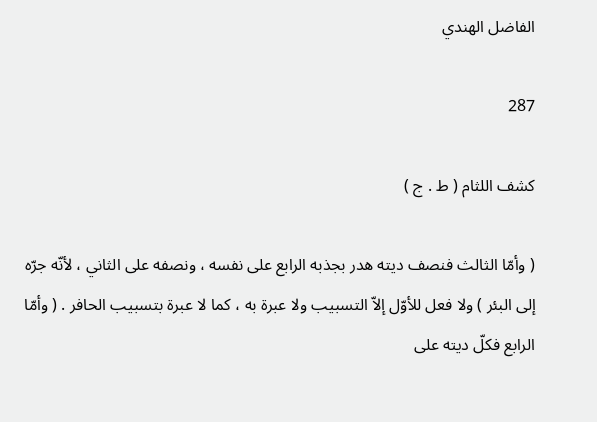الفاضل الهندي

287

كشف اللثام ( ط . ج )

( وأمّا الثالث فنصف ديته هدر بجذبه الرابع على نفسه ، ونصفه على الثاني ، لأنّه جرّه إلى البئر ) ولا فعل للأوّل إلاّ التسبيب ولا عبرة به ، كما لا عبرة بتسبيب الحافر . ( وأمّا الرابع فكلّ ديته على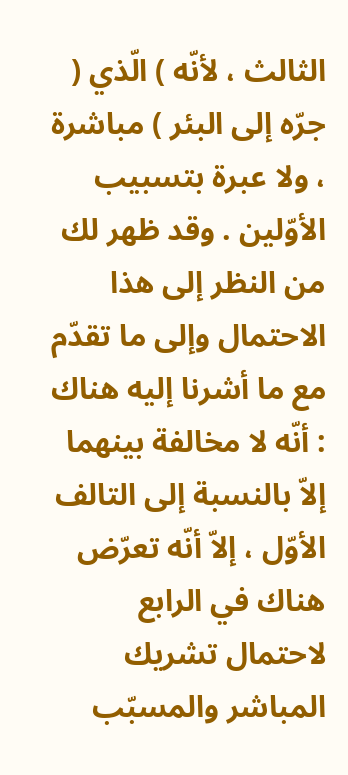الثالث ، لأنّه ) الّذي ( جرّه إلى البئر ) مباشرة ، ولا عبرة بتسبيب الأوّلين . وقد ظهر لك من النظر إلى هذا الاحتمال وإلى ما تقدّم مع ما أشرنا إليه هناك : أنّه لا مخالفة بينهما إلاّ بالنسبة إلى التالف الأوّل ، إلاّ أنّه تعرّض هناك في الرابع لاحتمال تشريك المباشر والمسبّب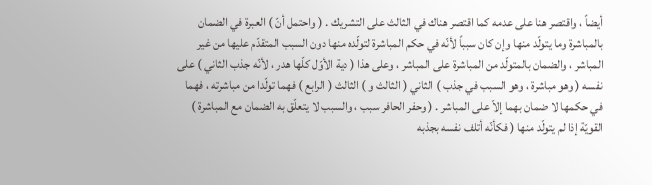أيضاً ، واقتصر هنا على عدمه كما اقتصر هناك في الثالث على التشريك . ( واحتمل أنّ ) العبرة في الضمان بالمباشرة وما يتولّد منها وإن كان سبباً لأنّه في حكم المباشرة لتولّده منها دون السبب المتقدّم عليها من غير المباشر ، والضمان بالمتولّد من المباشرة على المباشر ، وعلى هذا ( دية الأوّل كلّها هدر ، لأنّه جذب الثاني ) على نفسه ( وهو مباشرة ، وهو السبب في جذب ) الثاني ( الثالث و ) الثالث ( الرابع ) فهما تولّدا من مباشرته ، فهما في حكمها لا ضمان بهما إلاّ على المباشر . ( وحفر الحافر سبب ، والسبب لا يتعلّق به الضمان مع المباشرة ) القويّة إذا لم يتولّد منها ( فكأنّه أتلف نفسه بجذبه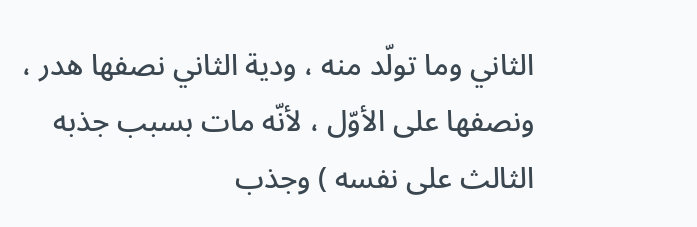الثاني وما تولّد منه ، ودية الثاني نصفها هدر ، ونصفها على الأوّل ، لأنّه مات بسبب جذبه الثالث على نفسه ) وجذب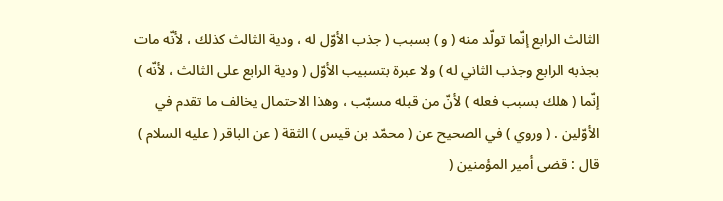الثالث الرابع إنّما تولّد منه ( و ) بسبب ( جذب الأوّل له ، ودية الثالث كذلك ، لأنّه مات بجذبه الرابع وجذب الثاني له ) ولا عبرة بتسبيب الأوّل ( ودية الرابع على الثالث ، لأنّه ) إنّما ( هلك بسبب فعله ) لأنّ من قبله مسبّب ، وهذا الاحتمال يخالف ما تقدم في الأوّلين . ( وروي ) في الصحيح عن ( محمّد بن قيس ) الثقة ( عن الباقر ( عليه السلام ) قال : قضى أمير المؤمنين (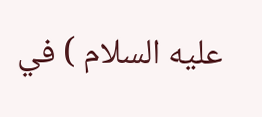عليه السلام ) في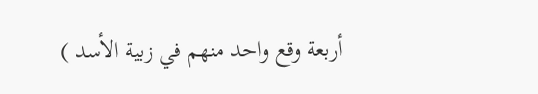أربعة وقع واحد منهم في زبية الأسد )